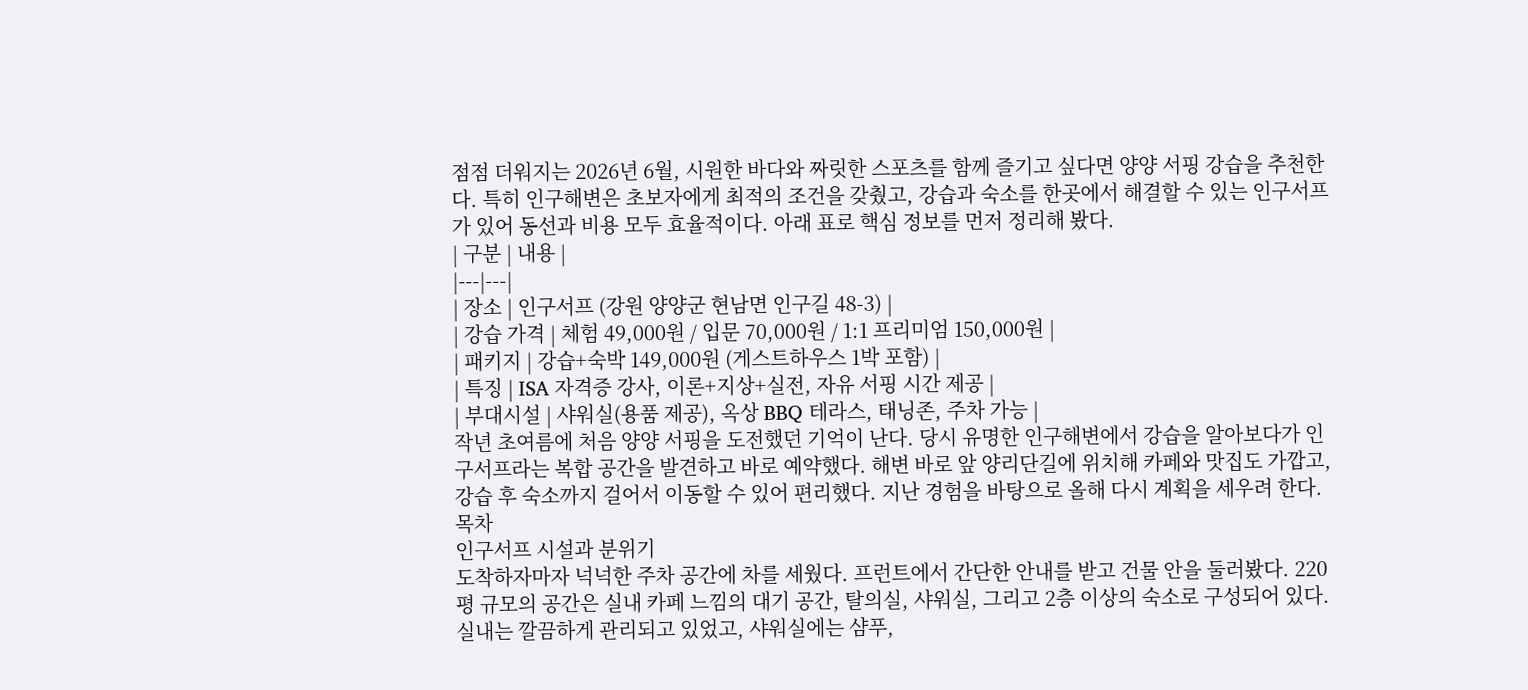점점 더워지는 2026년 6월, 시원한 바다와 짜릿한 스포츠를 함께 즐기고 싶다면 양양 서핑 강습을 추천한다. 특히 인구해변은 초보자에게 최적의 조건을 갖췄고, 강습과 숙소를 한곳에서 해결할 수 있는 인구서프가 있어 동선과 비용 모두 효율적이다. 아래 표로 핵심 정보를 먼저 정리해 봤다.
| 구분 | 내용 |
|---|---|
| 장소 | 인구서프 (강원 양양군 현남면 인구길 48-3) |
| 강습 가격 | 체험 49,000원 / 입문 70,000원 / 1:1 프리미엄 150,000원 |
| 패키지 | 강습+숙박 149,000원 (게스트하우스 1박 포함) |
| 특징 | ISA 자격증 강사, 이론+지상+실전, 자유 서핑 시간 제공 |
| 부대시설 | 샤워실(용품 제공), 옥상 BBQ 테라스, 태닝존, 주차 가능 |
작년 초여름에 처음 양양 서핑을 도전했던 기억이 난다. 당시 유명한 인구해변에서 강습을 알아보다가 인구서프라는 복합 공간을 발견하고 바로 예약했다. 해변 바로 앞 양리단길에 위치해 카페와 맛집도 가깝고, 강습 후 숙소까지 걸어서 이동할 수 있어 편리했다. 지난 경험을 바탕으로 올해 다시 계획을 세우려 한다.
목차
인구서프 시설과 분위기
도착하자마자 넉넉한 주차 공간에 차를 세웠다. 프런트에서 간단한 안내를 받고 건물 안을 둘러봤다. 220평 규모의 공간은 실내 카페 느낌의 대기 공간, 탈의실, 샤워실, 그리고 2층 이상의 숙소로 구성되어 있다. 실내는 깔끔하게 관리되고 있었고, 샤워실에는 샴푸,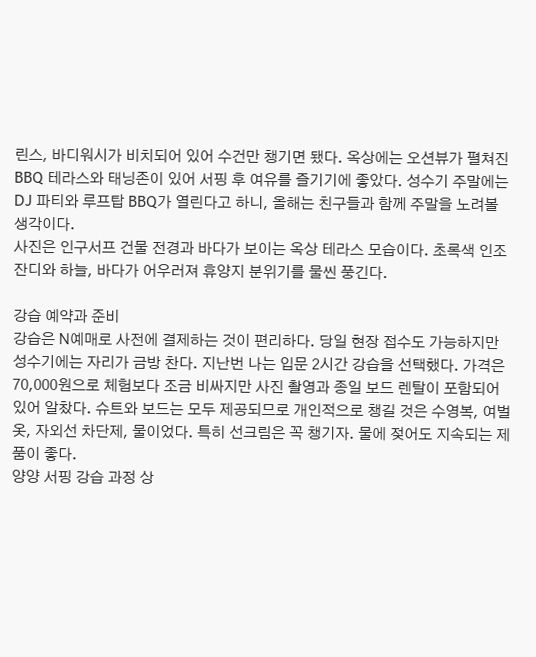린스, 바디워시가 비치되어 있어 수건만 챙기면 됐다. 옥상에는 오션뷰가 펼쳐진 BBQ 테라스와 태닝존이 있어 서핑 후 여유를 즐기기에 좋았다. 성수기 주말에는 DJ 파티와 루프탑 BBQ가 열린다고 하니, 올해는 친구들과 함께 주말을 노려볼 생각이다.
사진은 인구서프 건물 전경과 바다가 보이는 옥상 테라스 모습이다. 초록색 인조잔디와 하늘, 바다가 어우러져 휴양지 분위기를 물씬 풍긴다.

강습 예약과 준비
강습은 N예매로 사전에 결제하는 것이 편리하다. 당일 현장 접수도 가능하지만 성수기에는 자리가 금방 찬다. 지난번 나는 입문 2시간 강습을 선택했다. 가격은 70,000원으로 체험보다 조금 비싸지만 사진 촬영과 종일 보드 렌탈이 포함되어 있어 알찼다. 슈트와 보드는 모두 제공되므로 개인적으로 챙길 것은 수영복, 여벌 옷, 자외선 차단제, 물이었다. 특히 선크림은 꼭 챙기자. 물에 젖어도 지속되는 제품이 좋다.
양양 서핑 강습 과정 상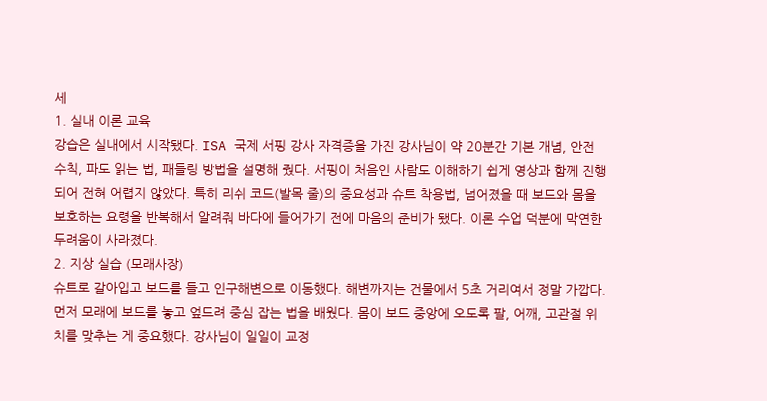세
1. 실내 이론 교육
강습은 실내에서 시작됐다. ISA 국제 서핑 강사 자격증을 가진 강사님이 약 20분간 기본 개념, 안전 수칙, 파도 읽는 법, 패들링 방법을 설명해 줬다. 서핑이 처음인 사람도 이해하기 쉽게 영상과 함께 진행되어 전혀 어렵지 않았다. 특히 리쉬 코드(발목 줄)의 중요성과 슈트 착용법, 넘어졌을 때 보드와 몸을 보호하는 요령을 반복해서 알려줘 바다에 들어가기 전에 마음의 준비가 됐다. 이론 수업 덕분에 막연한 두려움이 사라졌다.
2. 지상 실습 (모래사장)
슈트로 갈아입고 보드를 들고 인구해변으로 이동했다. 해변까지는 건물에서 5초 거리여서 정말 가깝다. 먼저 모래에 보드를 놓고 엎드려 중심 잡는 법을 배웠다. 몸이 보드 중앙에 오도록 팔, 어깨, 고관절 위치를 맞추는 게 중요했다. 강사님이 일일이 교정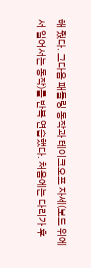해 줬다. 그다음 패들링 동작과 테이크오프 자세(보드 위에서 일어서는 동작)를 반복 연습했다. 처음에는 다리가 후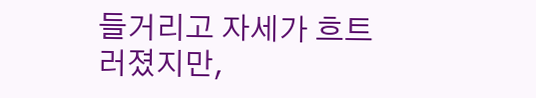들거리고 자세가 흐트러졌지만,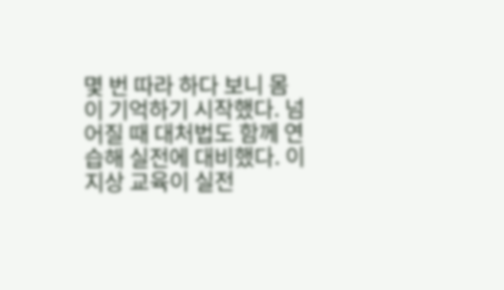몇 번 따라 하다 보니 몸이 기억하기 시작했다. 넘어질 때 대처법도 함께 연습해 실전에 대비했다. 이 지상 교육이 실전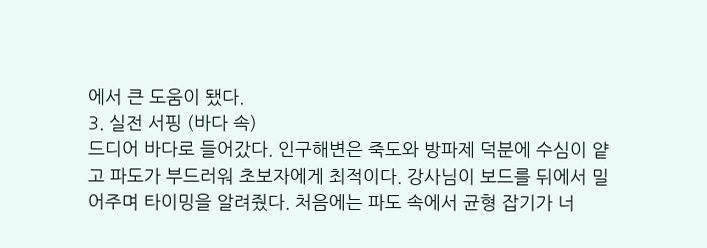에서 큰 도움이 됐다.
3. 실전 서핑 (바다 속)
드디어 바다로 들어갔다. 인구해변은 죽도와 방파제 덕분에 수심이 얕고 파도가 부드러워 초보자에게 최적이다. 강사님이 보드를 뒤에서 밀어주며 타이밍을 알려줬다. 처음에는 파도 속에서 균형 잡기가 너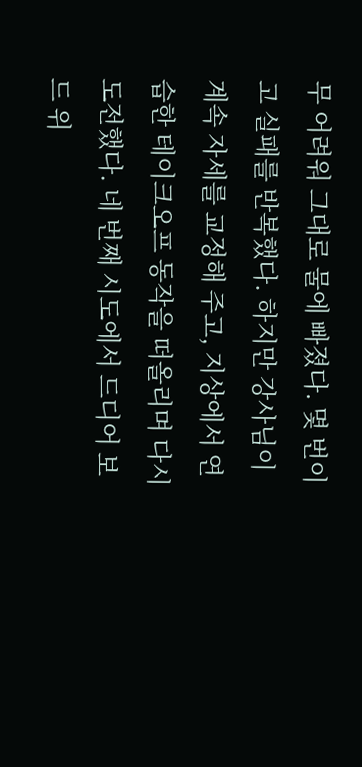무 어려워 그대로 물에 빠졌다. 몇 번이고 실패를 반복했다. 하지만 강사님이 계속 자세를 교정해 주고, 지상에서 연습한 테이크오프 동작을 떠올리며 다시 도전했다. 네 번째 시도에서 드디어 보드 위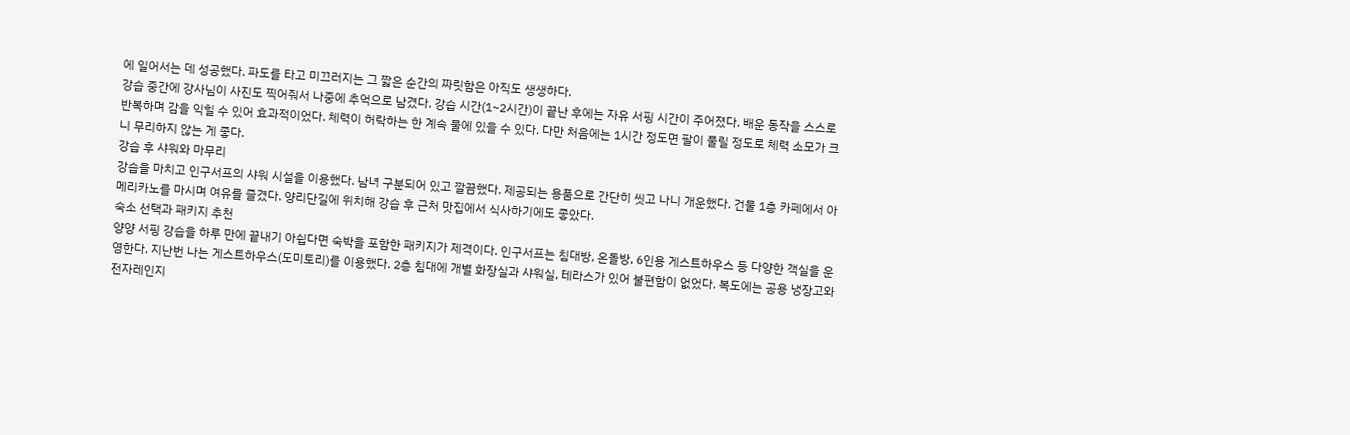에 일어서는 데 성공했다. 파도를 타고 미끄러지는 그 짧은 순간의 짜릿함은 아직도 생생하다.
강습 중간에 강사님이 사진도 찍어줘서 나중에 추억으로 남겼다. 강습 시간(1~2시간)이 끝난 후에는 자유 서핑 시간이 주어졌다. 배운 동작을 스스로 반복하며 감을 익힐 수 있어 효과적이었다. 체력이 허락하는 한 계속 물에 있을 수 있다. 다만 처음에는 1시간 정도면 팔이 풀릴 정도로 체력 소모가 크니 무리하지 않는 게 좋다.
강습 후 샤워와 마무리
강습을 마치고 인구서프의 샤워 시설을 이용했다. 남녀 구분되어 있고 깔끔했다. 제공되는 용품으로 간단히 씻고 나니 개운했다. 건물 1층 카페에서 아메리카노를 마시며 여유를 즐겼다. 양리단길에 위치해 강습 후 근처 맛집에서 식사하기에도 좋았다.
숙소 선택과 패키지 추천
양양 서핑 강습을 하루 만에 끝내기 아쉽다면 숙박을 포함한 패키지가 제격이다. 인구서프는 침대방, 온돌방, 6인용 게스트하우스 등 다양한 객실을 운영한다. 지난번 나는 게스트하우스(도미토리)를 이용했다. 2층 침대에 개별 화장실과 샤워실, 테라스가 있어 불편함이 없었다. 복도에는 공용 냉장고와 전자레인지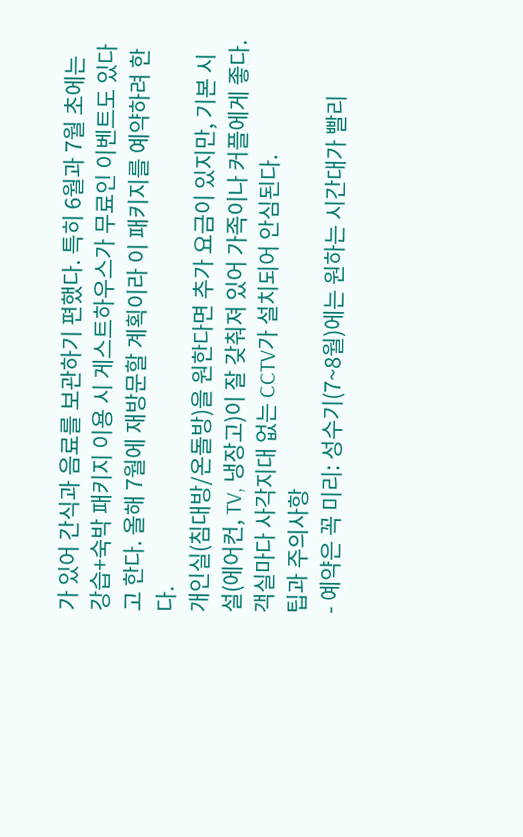가 있어 간식과 음료를 보관하기 편했다. 특히 6월과 7월 초에는 강습+숙박 패키지 이용 시 게스트하우스가 무료인 이벤트도 있다고 한다. 올해 7월에 재방문할 계획이라 이 패키지를 예약하려 한다.
개인실(침대방/온돌방)을 원한다면 추가 요금이 있지만, 기본 시설(에어컨, TV, 냉장고)이 잘 갖춰져 있어 가족이나 커플에게 좋다. 객실마다 사각지대 없는 CCTV가 설치되어 안심된다.
팁과 주의사항
- 예약은 꼭 미리: 성수기(7~8월)에는 원하는 시간대가 빨리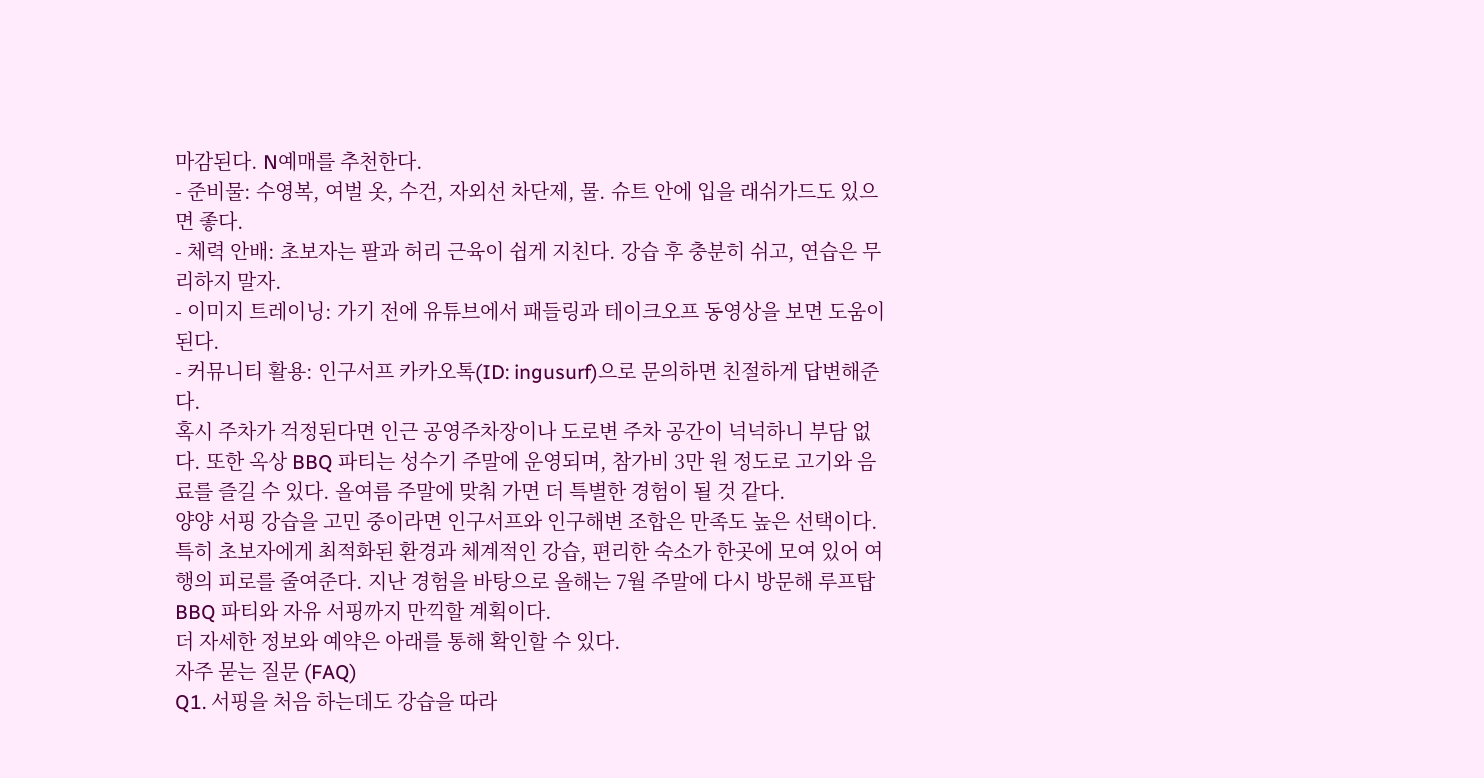마감된다. N예매를 추천한다.
- 준비물: 수영복, 여벌 옷, 수건, 자외선 차단제, 물. 슈트 안에 입을 래쉬가드도 있으면 좋다.
- 체력 안배: 초보자는 팔과 허리 근육이 쉽게 지친다. 강습 후 충분히 쉬고, 연습은 무리하지 말자.
- 이미지 트레이닝: 가기 전에 유튜브에서 패들링과 테이크오프 동영상을 보면 도움이 된다.
- 커뮤니티 활용: 인구서프 카카오톡(ID: ingusurf)으로 문의하면 친절하게 답변해준다.
혹시 주차가 걱정된다면 인근 공영주차장이나 도로변 주차 공간이 넉넉하니 부담 없다. 또한 옥상 BBQ 파티는 성수기 주말에 운영되며, 참가비 3만 원 정도로 고기와 음료를 즐길 수 있다. 올여름 주말에 맞춰 가면 더 특별한 경험이 될 것 같다.
양양 서핑 강습을 고민 중이라면 인구서프와 인구해변 조합은 만족도 높은 선택이다. 특히 초보자에게 최적화된 환경과 체계적인 강습, 편리한 숙소가 한곳에 모여 있어 여행의 피로를 줄여준다. 지난 경험을 바탕으로 올해는 7월 주말에 다시 방문해 루프탑 BBQ 파티와 자유 서핑까지 만끽할 계획이다.
더 자세한 정보와 예약은 아래를 통해 확인할 수 있다.
자주 묻는 질문 (FAQ)
Q1. 서핑을 처음 하는데도 강습을 따라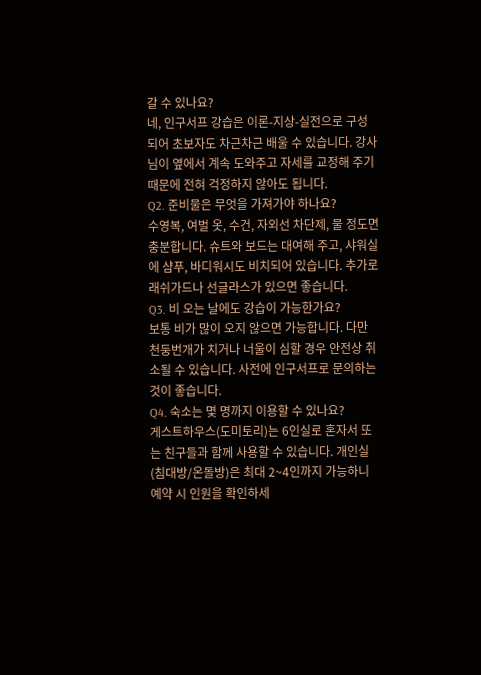갈 수 있나요?
네, 인구서프 강습은 이론-지상-실전으로 구성되어 초보자도 차근차근 배울 수 있습니다. 강사님이 옆에서 계속 도와주고 자세를 교정해 주기 때문에 전혀 걱정하지 않아도 됩니다.
Q2. 준비물은 무엇을 가져가야 하나요?
수영복, 여벌 옷, 수건, 자외선 차단제, 물 정도면 충분합니다. 슈트와 보드는 대여해 주고, 샤워실에 샴푸, 바디워시도 비치되어 있습니다. 추가로 래쉬가드나 선글라스가 있으면 좋습니다.
Q3. 비 오는 날에도 강습이 가능한가요?
보통 비가 많이 오지 않으면 가능합니다. 다만 천둥번개가 치거나 너울이 심할 경우 안전상 취소될 수 있습니다. 사전에 인구서프로 문의하는 것이 좋습니다.
Q4. 숙소는 몇 명까지 이용할 수 있나요?
게스트하우스(도미토리)는 6인실로 혼자서 또는 친구들과 함께 사용할 수 있습니다. 개인실(침대방/온돌방)은 최대 2~4인까지 가능하니 예약 시 인원을 확인하세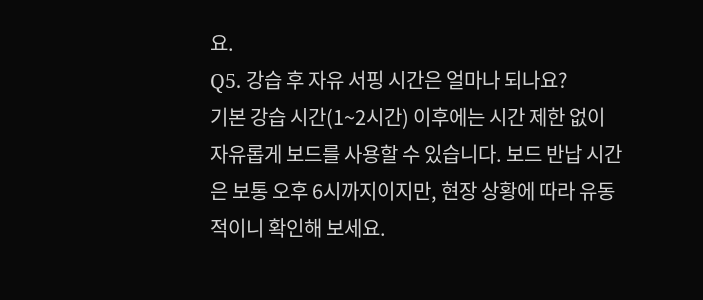요.
Q5. 강습 후 자유 서핑 시간은 얼마나 되나요?
기본 강습 시간(1~2시간) 이후에는 시간 제한 없이 자유롭게 보드를 사용할 수 있습니다. 보드 반납 시간은 보통 오후 6시까지이지만, 현장 상황에 따라 유동적이니 확인해 보세요.